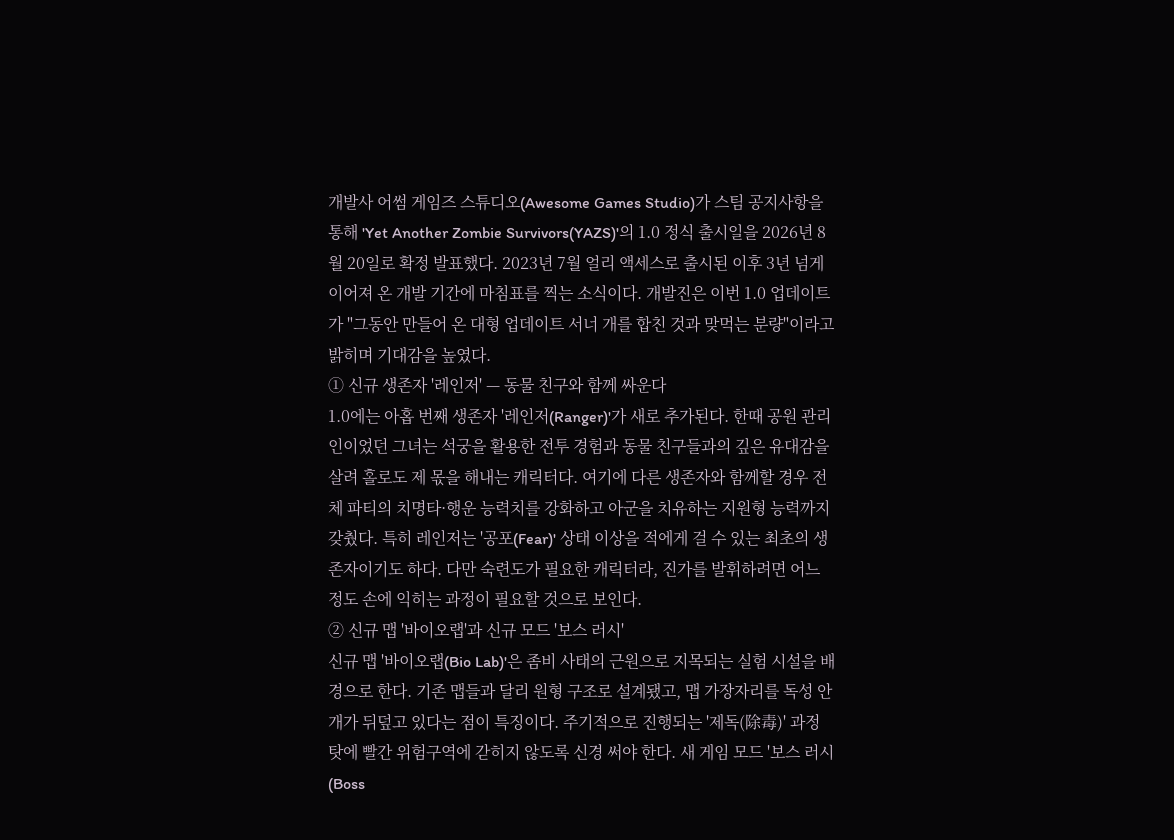개발사 어썸 게임즈 스튜디오(Awesome Games Studio)가 스팀 공지사항을 통해 'Yet Another Zombie Survivors(YAZS)'의 1.0 정식 출시일을 2026년 8월 20일로 확정 발표했다. 2023년 7월 얼리 액세스로 출시된 이후 3년 넘게 이어져 온 개발 기간에 마침표를 찍는 소식이다. 개발진은 이번 1.0 업데이트가 "그동안 만들어 온 대형 업데이트 서너 개를 합친 것과 맞먹는 분량"이라고 밝히며 기대감을 높였다.
① 신규 생존자 '레인저' — 동물 친구와 함께 싸운다
1.0에는 아홉 번째 생존자 '레인저(Ranger)'가 새로 추가된다. 한때 공원 관리인이었던 그녀는 석궁을 활용한 전투 경험과 동물 친구들과의 깊은 유대감을 살려 홀로도 제 몫을 해내는 캐릭터다. 여기에 다른 생존자와 함께할 경우 전체 파티의 치명타·행운 능력치를 강화하고 아군을 치유하는 지원형 능력까지 갖췄다. 특히 레인저는 '공포(Fear)' 상태 이상을 적에게 걸 수 있는 최초의 생존자이기도 하다. 다만 숙련도가 필요한 캐릭터라, 진가를 발휘하려면 어느 정도 손에 익히는 과정이 필요할 것으로 보인다.
② 신규 맵 '바이오랩'과 신규 모드 '보스 러시'
신규 맵 '바이오랩(Bio Lab)'은 좀비 사태의 근원으로 지목되는 실험 시설을 배경으로 한다. 기존 맵들과 달리 원형 구조로 설계됐고, 맵 가장자리를 독성 안개가 뒤덮고 있다는 점이 특징이다. 주기적으로 진행되는 '제독(除毒)' 과정 탓에 빨간 위험구역에 갇히지 않도록 신경 써야 한다. 새 게임 모드 '보스 러시(Boss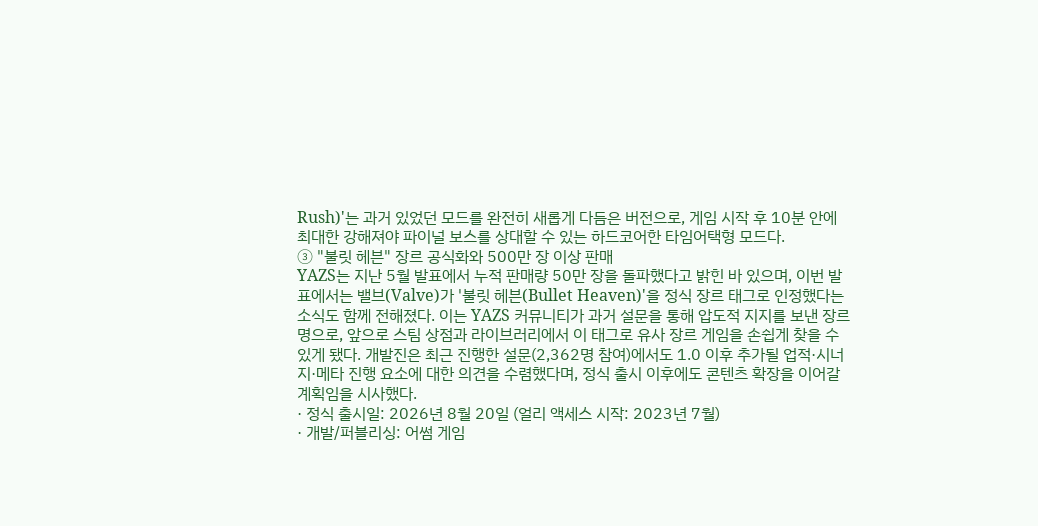Rush)'는 과거 있었던 모드를 완전히 새롭게 다듬은 버전으로, 게임 시작 후 10분 안에 최대한 강해져야 파이널 보스를 상대할 수 있는 하드코어한 타임어택형 모드다.
③ "불릿 헤븐" 장르 공식화와 500만 장 이상 판매
YAZS는 지난 5월 발표에서 누적 판매량 50만 장을 돌파했다고 밝힌 바 있으며, 이번 발표에서는 밸브(Valve)가 '불릿 헤븐(Bullet Heaven)'을 정식 장르 태그로 인정했다는 소식도 함께 전해졌다. 이는 YAZS 커뮤니티가 과거 설문을 통해 압도적 지지를 보낸 장르명으로, 앞으로 스팀 상점과 라이브러리에서 이 태그로 유사 장르 게임을 손쉽게 찾을 수 있게 됐다. 개발진은 최근 진행한 설문(2,362명 참여)에서도 1.0 이후 추가될 업적·시너지·메타 진행 요소에 대한 의견을 수렴했다며, 정식 출시 이후에도 콘텐츠 확장을 이어갈 계획임을 시사했다.
· 정식 출시일: 2026년 8월 20일 (얼리 액세스 시작: 2023년 7월)
· 개발/퍼블리싱: 어썸 게임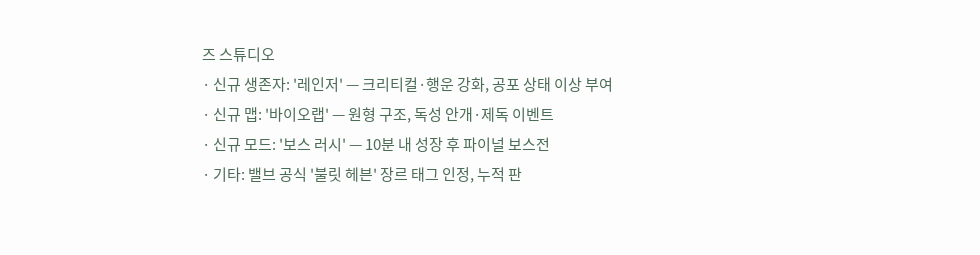즈 스튜디오
· 신규 생존자: '레인저' — 크리티컬·행운 강화, 공포 상태 이상 부여
· 신규 맵: '바이오랩' — 원형 구조, 독성 안개·제독 이벤트
· 신규 모드: '보스 러시' — 10분 내 성장 후 파이널 보스전
· 기타: 밸브 공식 '불릿 헤븐' 장르 태그 인정, 누적 판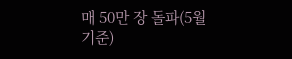매 50만 장 돌파(5월 기준)